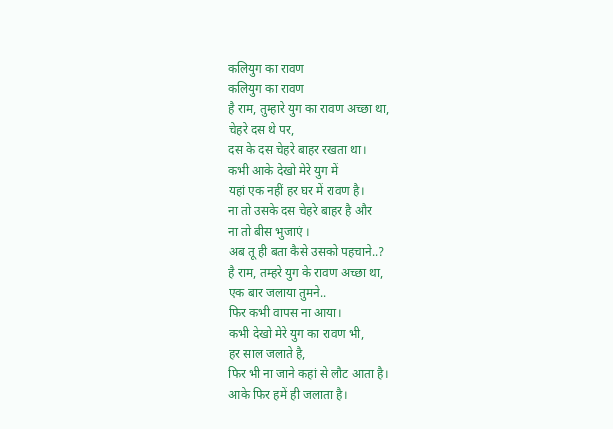कलियुग का रावण
कलियुग का रावण
है राम, तुम्हारे युग का रावण अच्छा था,
चेहरे दस थे पर,
दस के दस चेहरे बाहर रखता था।
कभी आके देखो मेरे युग में
यहां एक नहीं हर घर में रावण है।
ना तो उसके दस चेहरे बाहर है और
ना तो बीस भुजाएं ।
अब तू ही बता कैसे उसको पहचाने..?
है राम, तम्हरे युग के रावण अच्छा था,
एक बार जलाया तुमने..
फिर कभी वापस ना आया।
कभी देखो मेरे युग का रावण भी,
हर साल जलाते है,
फिर भी ना जाने कहां से लौट आता है।
आके फिर हमें ही जलाता है।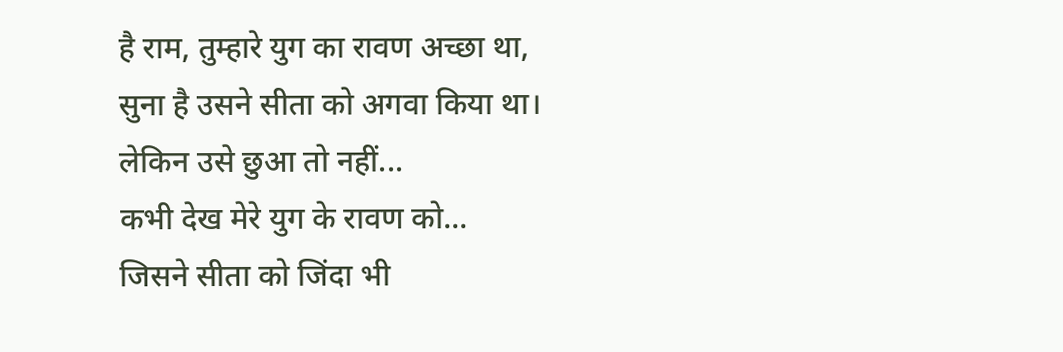है राम, तुम्हारे युग का रावण अच्छा था,
सुना है उसने सीता को अगवा किया था।
लेकिन उसे छुआ तो नहीं...
कभी देख मेरे युग के रावण को...
जिसने सीता को जिंदा भी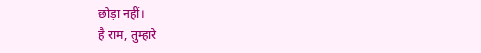छोड़ा नहीं।
है राम, तुम्हारे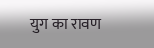युग का रावण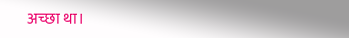अच्छा था।